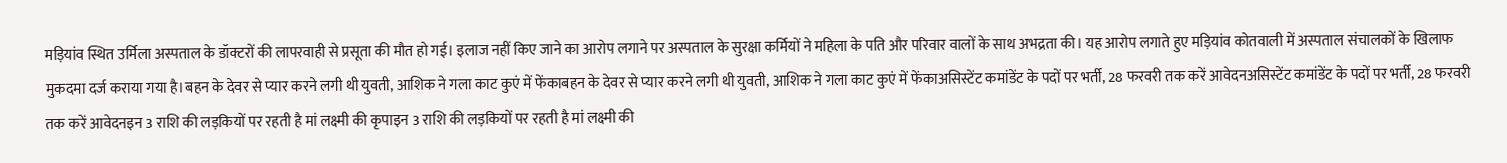मड़ियांव स्थित उर्मिला अस्पताल के डॉक्टरों की लापरवाही से प्रसूता की मौत हो गई। इलाज नहीं किए जाने का आरोप लगाने पर अस्पताल के सुरक्षा कर्मियों ने महिला के पति और परिवार वालों के साथ अभद्रता की। यह आरोप लगाते हुए मड़ियांव कोतवाली में अस्पताल संचालकों के खिलाफ मुकदमा दर्ज कराया गया है।बहन के देवर से प्यार करने लगी थी युवती, आशिक ने गला काट कुएं में फेंकाबहन के देवर से प्यार करने लगी थी युवती, आशिक ने गला काट कुएं में फेंकाअसिस्टेंट कमांडेंट के पदों पर भर्ती, 28 फरवरी तक करें आवेदनअसिस्टेंट कमांडेंट के पदों पर भर्ती, 28 फरवरी तक करें आवेदनइन 3 राशि की लड़कियों पर रहती है मां लक्ष्मी की कृपाइन 3 राशि की लड़कियों पर रहती है मां लक्ष्मी की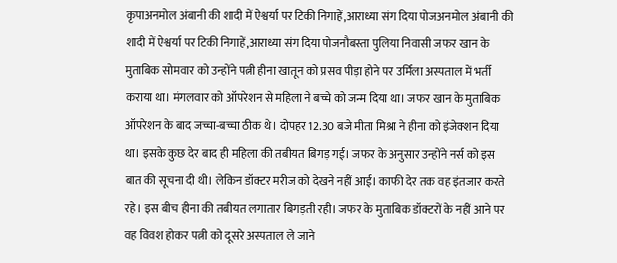कृपाअनमोल अंबानी की शादी में ऐश्वर्या पर टिकी निगाहें,आराध्या संग दिया पोजअनमोल अंबानी की शादी में ऐश्वर्या पर टिकी निगाहें,आराध्या संग दिया पोजनौबस्ता पुलिया निवासी जफर खान के मुताबिक सोमवार को उन्होंने पत्नी हीना खातून को प्रसव पीड़ा होने पर उर्मिला अस्पताल में भर्ती कराया था। मंगलवार को ऑपरेशन से महिला ने बच्चे को जन्म दिया था। जफर खान के मुताबिक ऑपरेशन के बाद जच्चा-बच्चा ठीक थे। दोपहर 12.30 बजे मीता मिश्रा ने हीना को इंजेक्शन दिया था। इसके कुछ देर बाद ही महिला की तबीयत बिगड़ गई। जफर के अनुसार उन्होंने नर्स को इस बात की सूचना दी थी। लेकिन डॉक्टर मरीज को देखने नहीं आई। काफी देर तक वह इंतजार करते रहे। इस बीच हीना की तबीयत लगातार बिगड़ती रही। जफर के मुताबिक डॉक्टरों के नहीं आने पर वह विवश होकर पत्नी को दूसरे अस्पताल ले जाने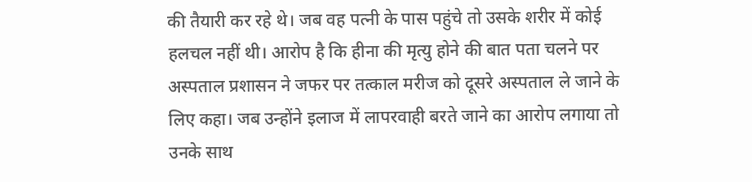की तैयारी कर रहे थे। जब वह पत्नी के पास पहुंचे तो उसके शरीर में कोई हलचल नहीं थी। आरोप है कि हीना की मृत्यु होने की बात पता चलने पर अस्पताल प्रशासन ने जफर पर तत्काल मरीज को दूसरे अस्पताल ले जाने के लिए कहा। जब उन्होंने इलाज में लापरवाही बरते जाने का आरोप लगाया तो उनके साथ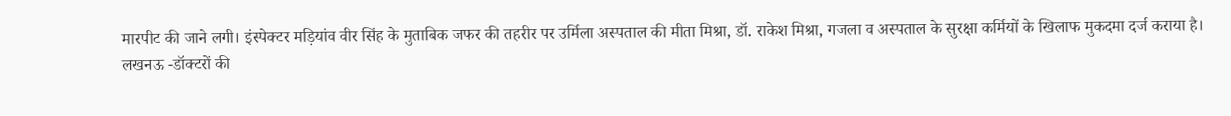मारपीट की जाने लगी। इंस्पेक्टर मड़ियांव वीर सिंह के मुताबिक जफर की तहरीर पर उर्मिला अस्पताल की मीता मिश्रा, डॉ. राकेश मिश्रा, गजला व अस्पताल के सुरक्षा कर्मियों के खिलाफ मुकदमा दर्ज कराया है।
लखनऊ -डॉक्टरों की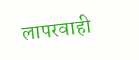लापरवाही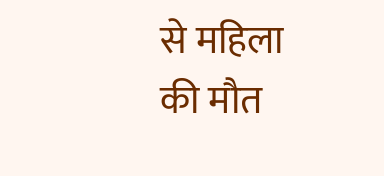से महिला की मौत